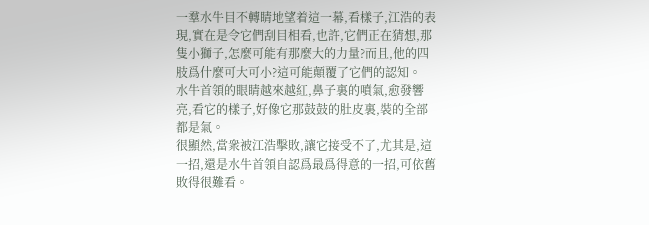一羣水牛目不轉睛地望着這一幕,看樣子,江浩的表現,實在是令它們刮目相看,也許,它們正在猜想,那隻小獅子,怎麼可能有那麼大的力量?而且,他的四肢爲什麼可大可小?這可能顛覆了它們的認知。
水牛首領的眼睛越來越紅,鼻子裏的噴氣,愈發響亮,看它的樣子,好像它那鼓鼓的肚皮裏,裝的全部都是氣。
很顯然,當衆被江浩擊敗,讓它接受不了,尤其是,這一招,還是水牛首領自認爲最爲得意的一招,可依舊敗得很難看。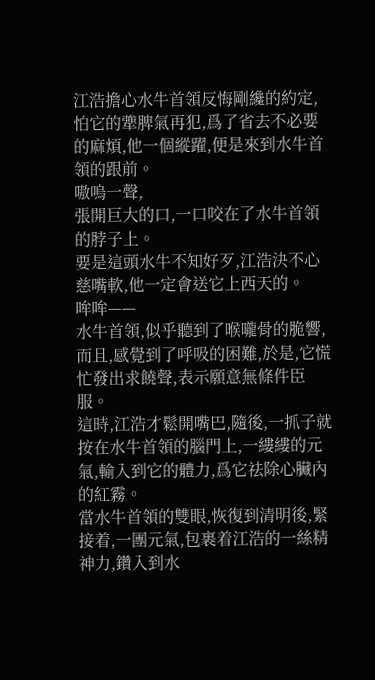江浩擔心水牛首領反悔剛纔的約定,怕它的犟脾氣再犯,爲了省去不必要的麻煩,他一個縱躍,便是來到水牛首領的跟前。
嗷嗚一聲,
張開巨大的口,一口咬在了水牛首領的脖子上。
要是這頭水牛不知好歹,江浩決不心慈嘴軟,他一定會送它上西天的。
哞哞——
水牛首領,似乎聽到了喉嚨骨的脆響,而且,感覺到了呼吸的困難,於是,它慌忙發出求饒聲,表示願意無條件臣服。
這時,江浩才鬆開嘴巴,隨後,一抓子就按在水牛首領的腦門上,一縷縷的元氣,輸入到它的體力,爲它祛除心臟內的紅霧。
當水牛首領的雙眼,恢復到清明後,緊接着,一團元氣,包裹着江浩的一絲精神力,鑽入到水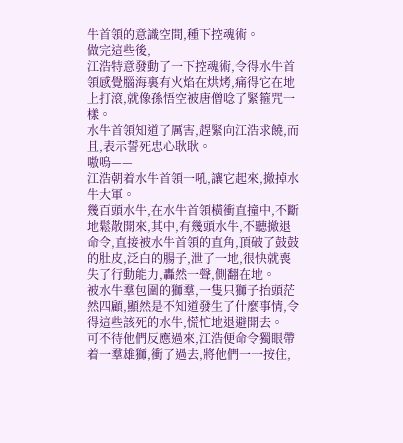牛首領的意識空間,種下控魂術。
做完這些後,
江浩特意發動了一下控魂術,令得水牛首領感覺腦海裏有火焰在烘烤,痛得它在地上打滾,就像孫悟空被唐僧唸了緊箍咒一樣。
水牛首領知道了厲害,趕緊向江浩求饒,而且,表示誓死忠心耿耿。
嗷嗚——
江浩朝着水牛首領一吼,讓它起來,撤掉水牛大軍。
幾百頭水牛,在水牛首領橫衝直撞中,不斷地鬆散開來,其中,有幾頭水牛,不聽撤退命令,直接被水牛首領的直角,頂破了鼓鼓的肚皮,泛白的腸子,泄了一地,很快就喪失了行動能力,轟然一聲,側翻在地。
被水牛羣包圍的獅羣,一隻只獅子抬頭茫然四顧,顯然是不知道發生了什麼事情,令得這些該死的水牛,慌忙地退避開去。
可不待他們反應過來,江浩便命令獨眼帶着一羣雄獅,衝了過去,將他們一一按住,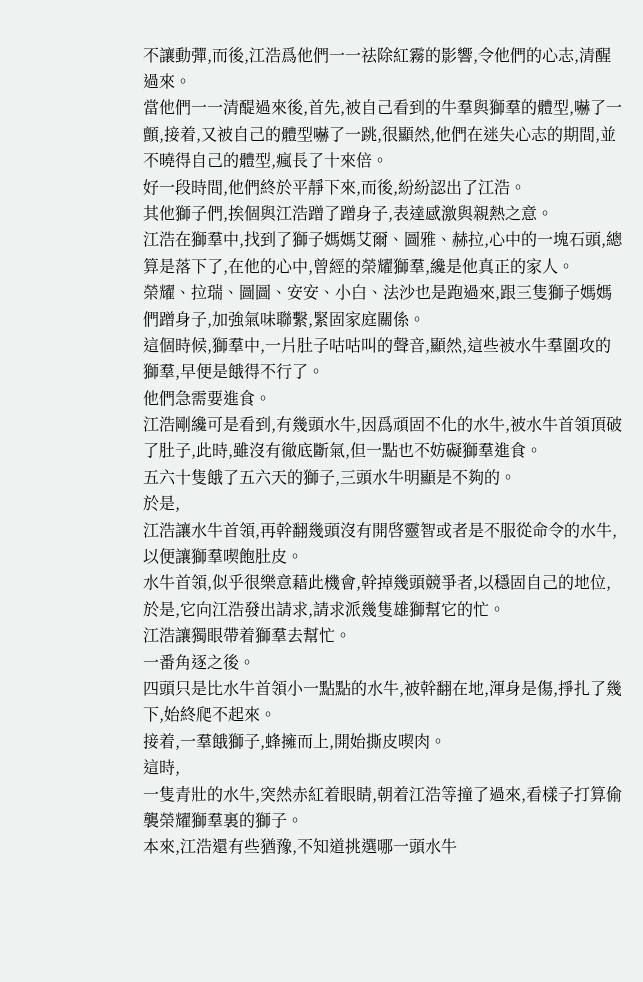不讓動彈,而後,江浩爲他們一一祛除紅霧的影響,令他們的心志,清醒過來。
當他們一一清醍過來後,首先,被自己看到的牛羣與獅羣的體型,嚇了一顫,接着,又被自己的體型嚇了一跳,很顯然,他們在迷失心志的期間,並不曉得自己的體型,瘋長了十來倍。
好一段時間,他們終於平靜下來,而後,紛紛認出了江浩。
其他獅子們,挨個與江浩蹭了蹭身子,表達感激與親熱之意。
江浩在獅羣中,找到了獅子媽媽艾爾、圖雅、赫拉,心中的一塊石頭,總算是落下了,在他的心中,曾經的榮耀獅羣,纔是他真正的家人。
榮耀、拉瑞、圖圖、安安、小白、法沙也是跑過來,跟三隻獅子媽媽們蹭身子,加強氣味聯繫,緊固家庭關係。
這個時候,獅羣中,一片肚子咕咕叫的聲音,顯然,這些被水牛羣圍攻的獅羣,早便是餓得不行了。
他們急需要進食。
江浩剛纔可是看到,有幾頭水牛,因爲頑固不化的水牛,被水牛首領頂破了肚子,此時,雖沒有徹底斷氣,但一點也不妨礙獅羣進食。
五六十隻餓了五六天的獅子,三頭水牛明顯是不夠的。
於是,
江浩讓水牛首領,再幹翻幾頭沒有開啓靈智或者是不服從命令的水牛,以便讓獅羣喫飽肚皮。
水牛首領,似乎很樂意藉此機會,幹掉幾頭競爭者,以穩固自己的地位,於是,它向江浩發出請求,請求派幾隻雄獅幫它的忙。
江浩讓獨眼帶着獅羣去幫忙。
一番角逐之後。
四頭只是比水牛首領小一點點的水牛,被幹翻在地,渾身是傷,掙扎了幾下,始終爬不起來。
接着,一羣餓獅子,蜂擁而上,開始撕皮喫肉。
這時,
一隻青壯的水牛,突然赤紅着眼睛,朝着江浩等撞了過來,看樣子打算偷襲榮耀獅羣裏的獅子。
本來,江浩還有些猶豫,不知道挑選哪一頭水牛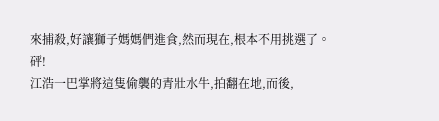來捕殺,好讓獅子媽媽們進食,然而現在,根本不用挑選了。
砰!
江浩一巴掌將這隻偷襲的青壯水牛,拍翻在地,而後,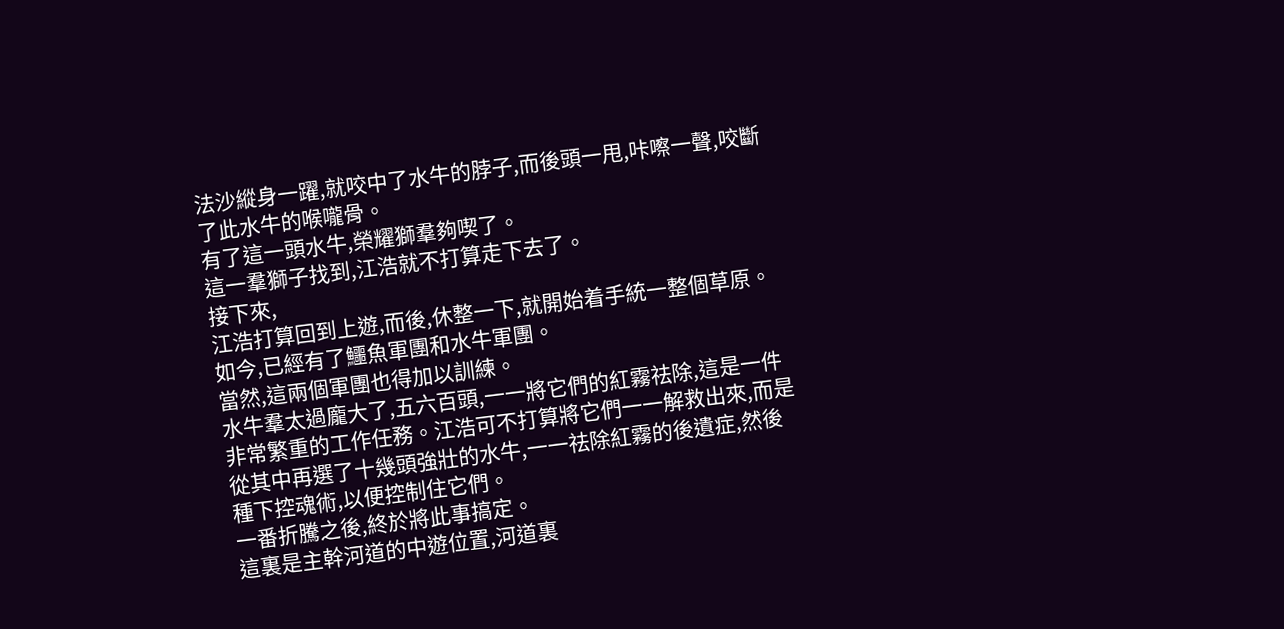法沙縱身一躍,就咬中了水牛的脖子,而後頭一甩,咔嚓一聲,咬斷了此水牛的喉嚨骨。
有了這一頭水牛,榮耀獅羣夠喫了。
這一羣獅子找到,江浩就不打算走下去了。
接下來,
江浩打算回到上遊,而後,休整一下,就開始着手統一整個草原。
如今,已經有了鱷魚軍團和水牛軍團。
當然,這兩個軍團也得加以訓練。
水牛羣太過龐大了,五六百頭,一一將它們的紅霧祛除,這是一件非常繁重的工作任務。江浩可不打算將它們一一解救出來,而是從其中再選了十幾頭強壯的水牛,一一祛除紅霧的後遺症,然後種下控魂術,以便控制住它們。
一番折騰之後,終於將此事搞定。
這裏是主幹河道的中遊位置,河道裏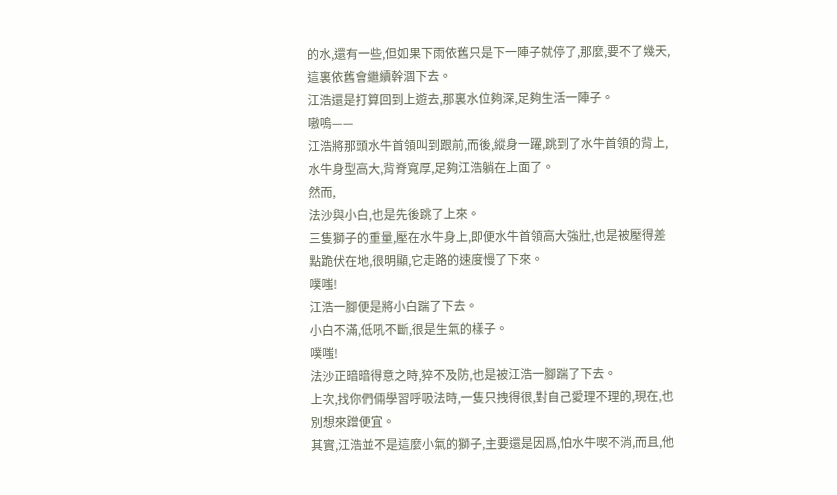的水,還有一些,但如果下雨依舊只是下一陣子就停了,那麼,要不了幾天,這裏依舊會繼續幹涸下去。
江浩還是打算回到上遊去,那裏水位夠深,足夠生活一陣子。
嗷嗚——
江浩將那頭水牛首領叫到跟前,而後,縱身一躍,跳到了水牛首領的背上,水牛身型高大,背脊寬厚,足夠江浩躺在上面了。
然而,
法沙與小白,也是先後跳了上來。
三隻獅子的重量,壓在水牛身上,即便水牛首領高大強壯,也是被壓得差點跪伏在地,很明顯,它走路的速度慢了下來。
噗嗤!
江浩一腳便是將小白踹了下去。
小白不滿,低吼不斷,很是生氣的樣子。
噗嗤!
法沙正暗暗得意之時,猝不及防,也是被江浩一腳踹了下去。
上次,找你們倆學習呼吸法時,一隻只拽得很,對自己愛理不理的,現在,也別想來蹭便宜。
其實,江浩並不是這麼小氣的獅子,主要還是因爲,怕水牛喫不消,而且,他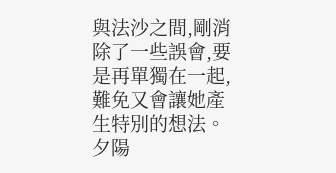與法沙之間,剛消除了一些誤會,要是再單獨在一起,難免又會讓她產生特別的想法。
夕陽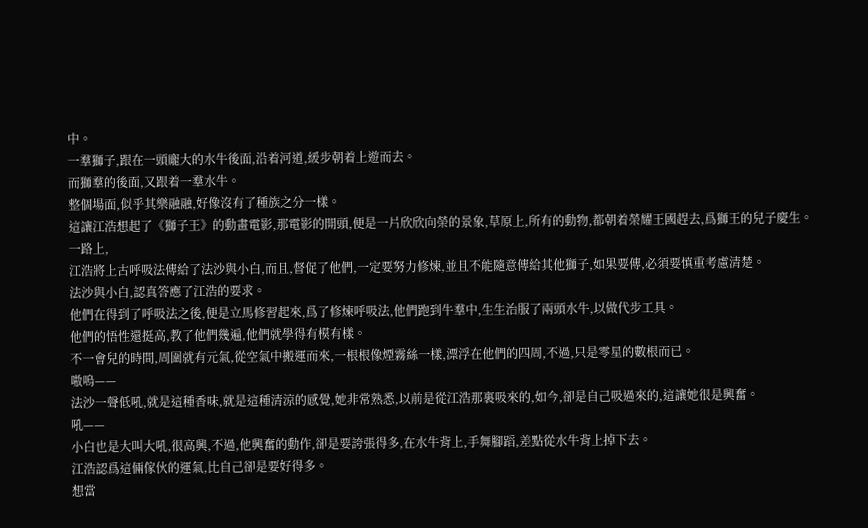中。
一羣獅子,跟在一頭龐大的水牛後面,沿着河道,緩步朝着上遊而去。
而獅羣的後面,又跟着一羣水牛。
整個場面,似乎其樂融融,好像沒有了種族之分一樣。
這讓江浩想起了《獅子王》的動畫電影,那電影的開頭,便是一片欣欣向榮的景象,草原上,所有的動物,都朝着榮耀王國趕去,爲獅王的兒子慶生。
一路上,
江浩將上古呼吸法傳給了法沙與小白,而且,督促了他們,一定要努力修煉,並且不能隨意傳給其他獅子,如果要傳,必須要慎重考慮清楚。
法沙與小白,認真答應了江浩的要求。
他們在得到了呼吸法之後,便是立馬修習起來,爲了修煉呼吸法,他們跑到牛羣中,生生治服了兩頭水牛,以做代步工具。
他們的悟性還挺高,教了他們幾遍,他們就學得有模有樣。
不一會兒的時間,周圍就有元氣,從空氣中搬運而來,一根根像煙霧絲一樣,漂浮在他們的四周,不過,只是零星的數根而已。
嗷嗚——
法沙一聲低吼,就是這種香味,就是這種清涼的感覺,她非常熟悉,以前是從江浩那裏吸來的,如今,卻是自己吸過來的,這讓她很是興奮。
吼——
小白也是大叫大吼,很高興,不過,他興奮的動作,卻是要誇張得多,在水牛背上,手舞腳蹈,差點從水牛背上掉下去。
江浩認爲這倆傢伙的運氣,比自己卻是要好得多。
想當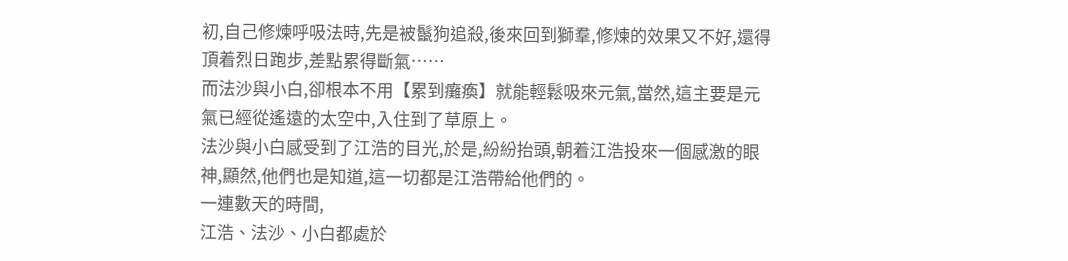初,自己修煉呼吸法時,先是被鬣狗追殺,後來回到獅羣,修煉的效果又不好,還得頂着烈日跑步,差點累得斷氣……
而法沙與小白,卻根本不用【累到癱瘓】就能輕鬆吸來元氣,當然,這主要是元氣已經從遙遠的太空中,入住到了草原上。
法沙與小白感受到了江浩的目光,於是,紛紛抬頭,朝着江浩投來一個感激的眼神,顯然,他們也是知道,這一切都是江浩帶給他們的。
一連數天的時間,
江浩、法沙、小白都處於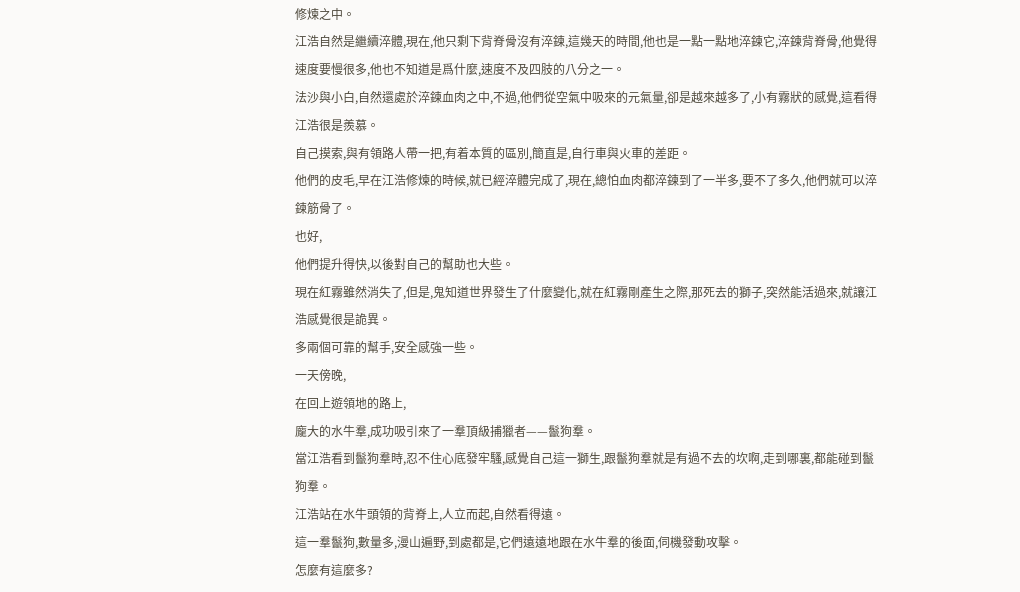修煉之中。
江浩自然是繼續淬體,現在,他只剩下背脊骨沒有淬鍊,這幾天的時間,他也是一點一點地淬鍊它,淬鍊背脊骨,他覺得速度要慢很多,他也不知道是爲什麼,速度不及四肢的八分之一。
法沙與小白,自然還處於淬鍊血肉之中,不過,他們從空氣中吸來的元氣量,卻是越來越多了,小有霧狀的感覺,這看得江浩很是羨慕。
自己摸索,與有領路人帶一把,有着本質的區別,簡直是,自行車與火車的差距。
他們的皮毛,早在江浩修煉的時候,就已經淬體完成了,現在,總怕血肉都淬鍊到了一半多,要不了多久,他們就可以淬鍊筋骨了。
也好,
他們提升得快,以後對自己的幫助也大些。
現在紅霧雖然消失了,但是,鬼知道世界發生了什麼變化,就在紅霧剛產生之際,那死去的獅子,突然能活過來,就讓江浩感覺很是詭異。
多兩個可靠的幫手,安全感強一些。
一天傍晚,
在回上遊領地的路上,
龐大的水牛羣,成功吸引來了一羣頂級捕獵者——鬣狗羣。
當江浩看到鬣狗羣時,忍不住心底發牢騷,感覺自己這一獅生,跟鬣狗羣就是有過不去的坎啊,走到哪裏,都能碰到鬣狗羣。
江浩站在水牛頭領的背脊上,人立而起,自然看得遠。
這一羣鬣狗,數量多,漫山遍野,到處都是,它們遠遠地跟在水牛羣的後面,伺機發動攻擊。
怎麼有這麼多?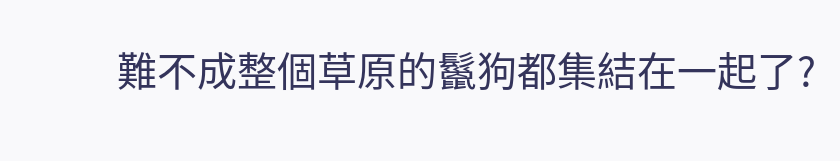難不成整個草原的鬣狗都集結在一起了?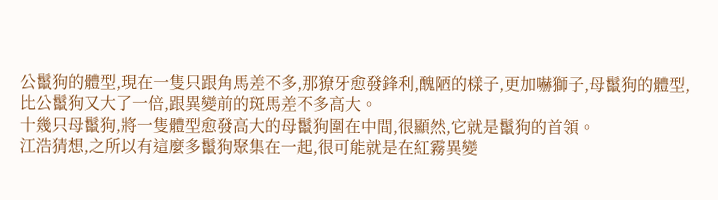公鬣狗的體型,現在一隻只跟角馬差不多,那獠牙愈發鋒利,醜陋的樣子,更加嚇獅子,母鬣狗的體型,比公鬣狗又大了一倍,跟異變前的斑馬差不多高大。
十幾只母鬣狗,將一隻體型愈發高大的母鬣狗圍在中間,很顯然,它就是鬣狗的首領。
江浩猜想,之所以有這麼多鬣狗聚集在一起,很可能就是在紅霧異變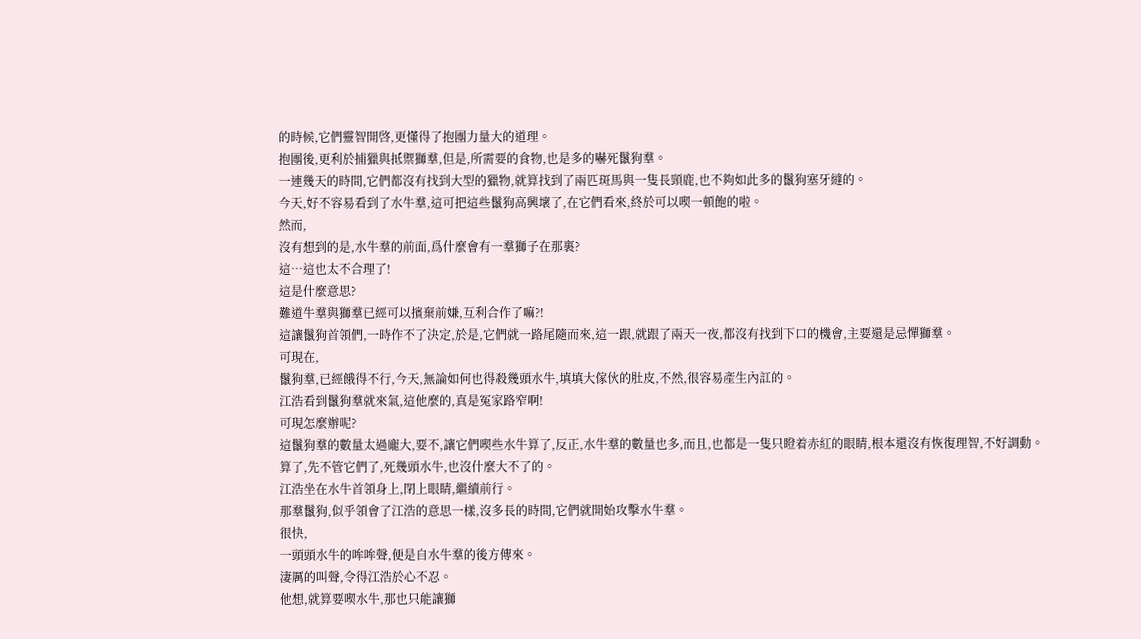的時候,它們靈智開啓,更懂得了抱團力量大的道理。
抱團後,更利於捕獵與抵禦獅羣,但是,所需要的食物,也是多的嚇死鬣狗羣。
一連幾天的時間,它們都沒有找到大型的獵物,就算找到了兩匹斑馬與一隻長頸鹿,也不夠如此多的鬣狗塞牙縫的。
今天,好不容易看到了水牛羣,這可把這些鬣狗高興壞了,在它們看來,終於可以喫一頓飽的啦。
然而,
沒有想到的是,水牛羣的前面,爲什麼會有一羣獅子在那裏?
這…這也太不合理了!
這是什麼意思?
難道牛羣與獅羣已經可以擯棄前嫌,互利合作了嘛?!
這讓鬣狗首領們,一時作不了決定,於是,它們就一路尾隨而來,這一跟,就跟了兩天一夜,都沒有找到下口的機會,主要還是忌憚獅羣。
可現在,
鬣狗羣,已經餓得不行,今天,無論如何也得殺幾頭水牛,填填大傢伙的肚皮,不然,很容易產生內訌的。
江浩看到鬣狗羣就來氣,這他麼的,真是冤家路窄啊!
可現怎麼辦呢?
這鬣狗羣的數量太過龐大,要不,讓它們喫些水牛算了,反正,水牛羣的數量也多,而且,也都是一隻只瞪着赤紅的眼睛,根本還沒有恢復理智,不好調動。
算了,先不管它們了,死幾頭水牛,也沒什麼大不了的。
江浩坐在水牛首領身上,閉上眼睛,繼續前行。
那羣鬣狗,似乎領會了江浩的意思一樣,沒多長的時間,它們就開始攻擊水牛羣。
很快,
一頭頭水牛的哞哞聲,便是自水牛羣的後方傳來。
淒厲的叫聲,令得江浩於心不忍。
他想,就算要喫水牛,那也只能讓獅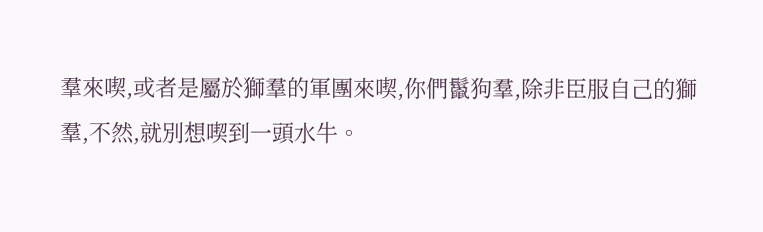羣來喫,或者是屬於獅羣的軍團來喫,你們鬣狗羣,除非臣服自己的獅羣,不然,就別想喫到一頭水牛。